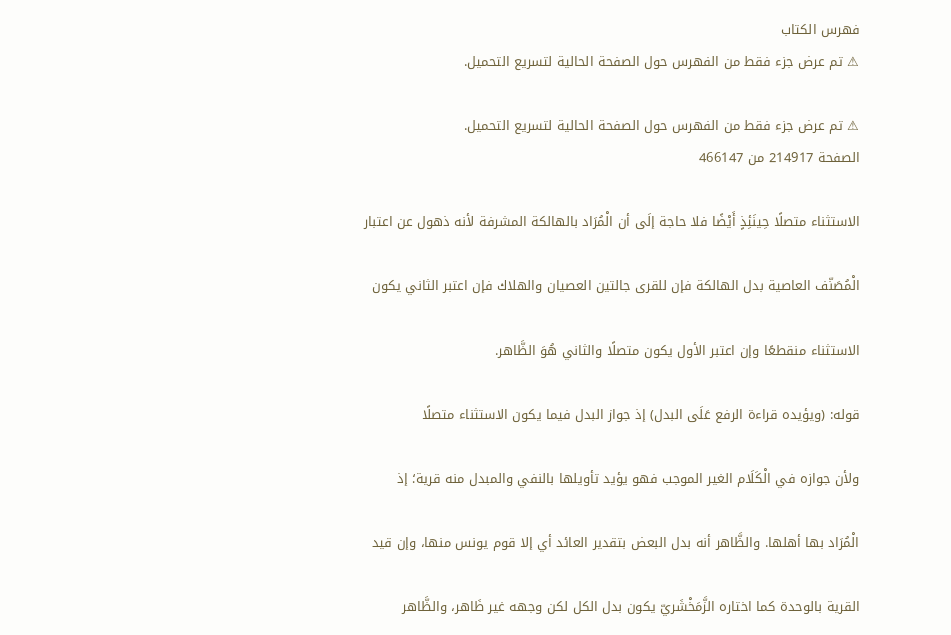فهرس الكتاب
⚠ تم عرض جزء فقط من الفهرس حول الصفحة الحالية لتسريع التحميل.

⚠ تم عرض جزء فقط من الفهرس حول الصفحة الحالية لتسريع التحميل.
الصفحة 214917 من 466147

الاستثناء متصلًا حِينَئِذٍ أَيْضًا فلا حاجة إلَى أن الْمُرَاد بالهالكة المشرفة لأنه ذهول عن اعتبار

الْمُصَنّف العاصية بدل الهالكة فإن للقرى جالتين العصيان والهلاك فإن اعتبر الثاني يكون

الاستثناء منقطعًا وإن اعتبر الأول يكون متصلًا والثاني هُوَ الظَّاهر.

قوله: (ويؤيده قراءة الرفع عَلَى البدل) إذ جواز البدل فيما يكون الاستثناء متصلًا

ولأن جوازه في الْكَلَام الغير الموجب فهو يؤيد تأويلها بالنفي والمبدل منه قرية؛ إذ

الْمُرَاد بها أهلها. والظَّاهر أنه بدل البعض بتقدير العائد أي إلا قوم يونس منها، وإن قيد

القرية بالوحدة كما اختاره الزَّمَخْشَريّ يكون بدل الكل لكن وجهه غير ظَاهر، والظَّاهر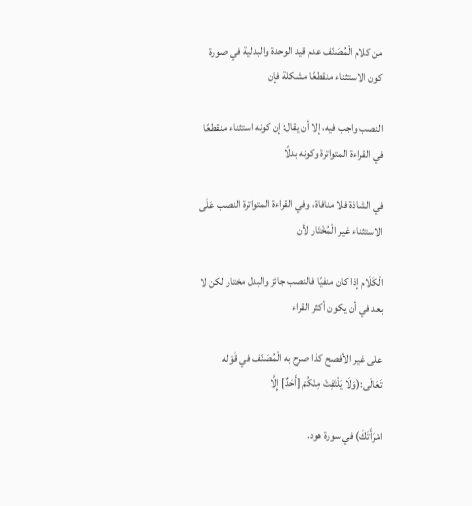من كلام الْمُصَنّف عدم قيد الوحدة والبدلية في صورة كون الاستثناء منقطعًا مشكلة فإن

النصب واجب فيه، إلا أن يقال: إن كونه استثناء منقطعًا في القراءة المتواترة وكونه بدلًا

في الشاذة فلا منافاة، وفي القراءة المتواترة النصب عَلَى الاستثناء غير الْمُخْتَار لأن

الْكَلَام إذا كان منفيًا فالنصب جائز والبدل مختار لكن لا بعد في أن يكون أكثر القراء

على غير الأفصح كذا صرح به الْمُصَنّف في قَوْله تَعَالَى:(وَلَا يَلْتَفِتْ مِنْكُمْ [أَحَدٌ] إِلَّا

امْرَأَتَكَ) في سورة هود.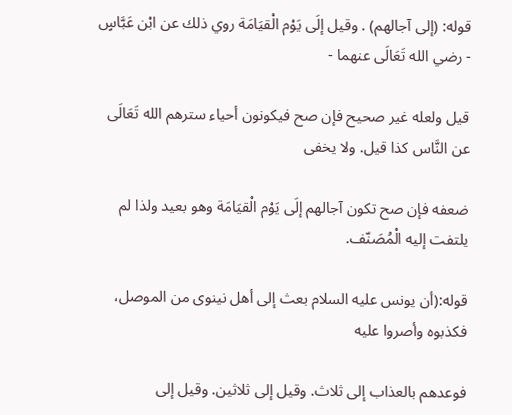قوله: (إلى آجالهم) . وقيل إلَى يَوْم الْقيَامَة روي ذلك عن ابْن عَبَّاسٍ - رضي الله تَعَالَى عنهما -

قيل ولعله غير صحيح فإن صح فيكونون أحياء سترهم الله تَعَالَى عن النَّاس كذا قيل. ولا يخفى

ضعفه فإن صح تكون آجالهم إلَى يَوْم الْقيَامَة وهو بعيد ولذا لم يلتفت إليه الْمُصَنّف.

قوله:(أن يونس عليه السلام بعث إلى أهل نينوى من الموصل، فكذبوه وأصروا عليه

فوعدهم بالعذاب إلى ثلاث. وقيل إلى ثلاثين. وقيل إلى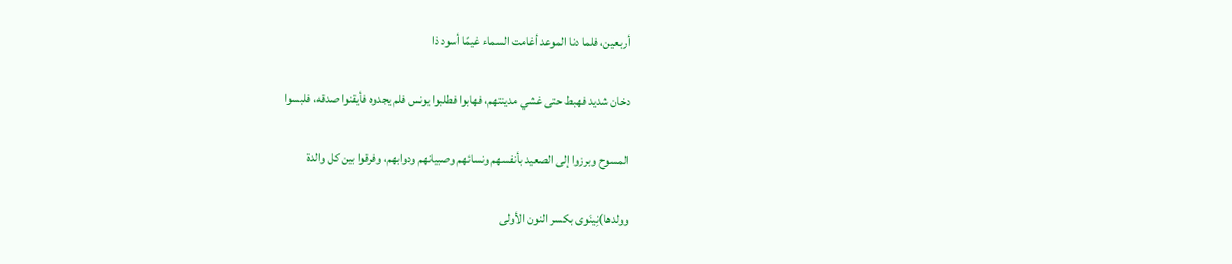أربعين، فلما دنا الموعد أغامت السماء غيمًا أسود ذا

دخان شديد فهبط حتى غشي مدينتهم، فهابوا فطلبوا يونس فلم يجدوه فأيقنوا صدقه، فلبسوا

المسوح وبرزوا إلى الصعيد بأنفسهم ونسائهم وصبيانهم ودوابهم، وفرقوا بين كل والدة

وولدها)نِينَوى بكسر النون الأولى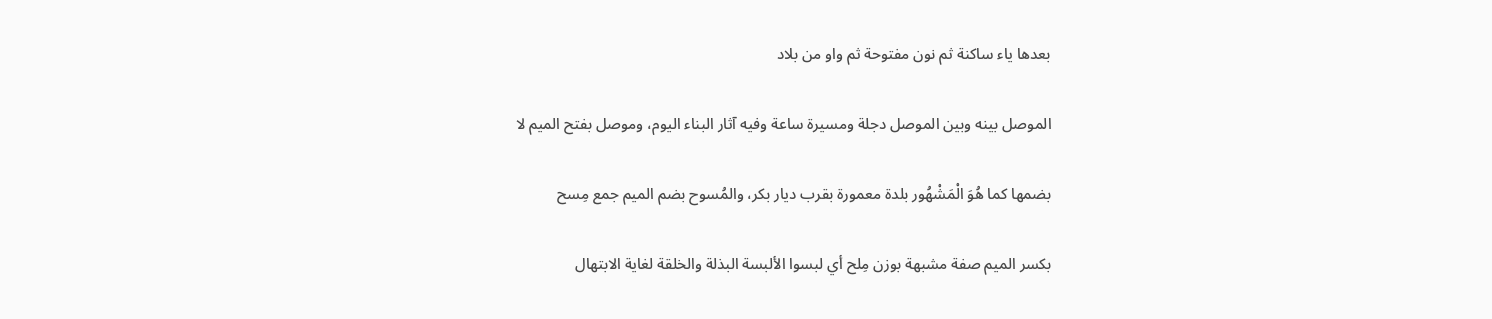بعدها ياء ساكنة ثم نون مفتوحة ثم واو من بلاد

الموصل بينه وبين الموصل دجلة ومسيرة ساعة وفيه آثار البناء اليوم، وموصل بفتح الميم لا

بضمها كما هُوَ الْمَشْهُور بلدة معمورة بقرب ديار بكر، والمُسوح بضم الميم جمع مِسح

بكسر الميم صفة مشبهة بوزن مِلح أي لبسوا الألبسة البذلة والخلقة لغاية الابتهال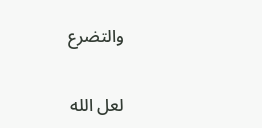والتضرع

لعل الله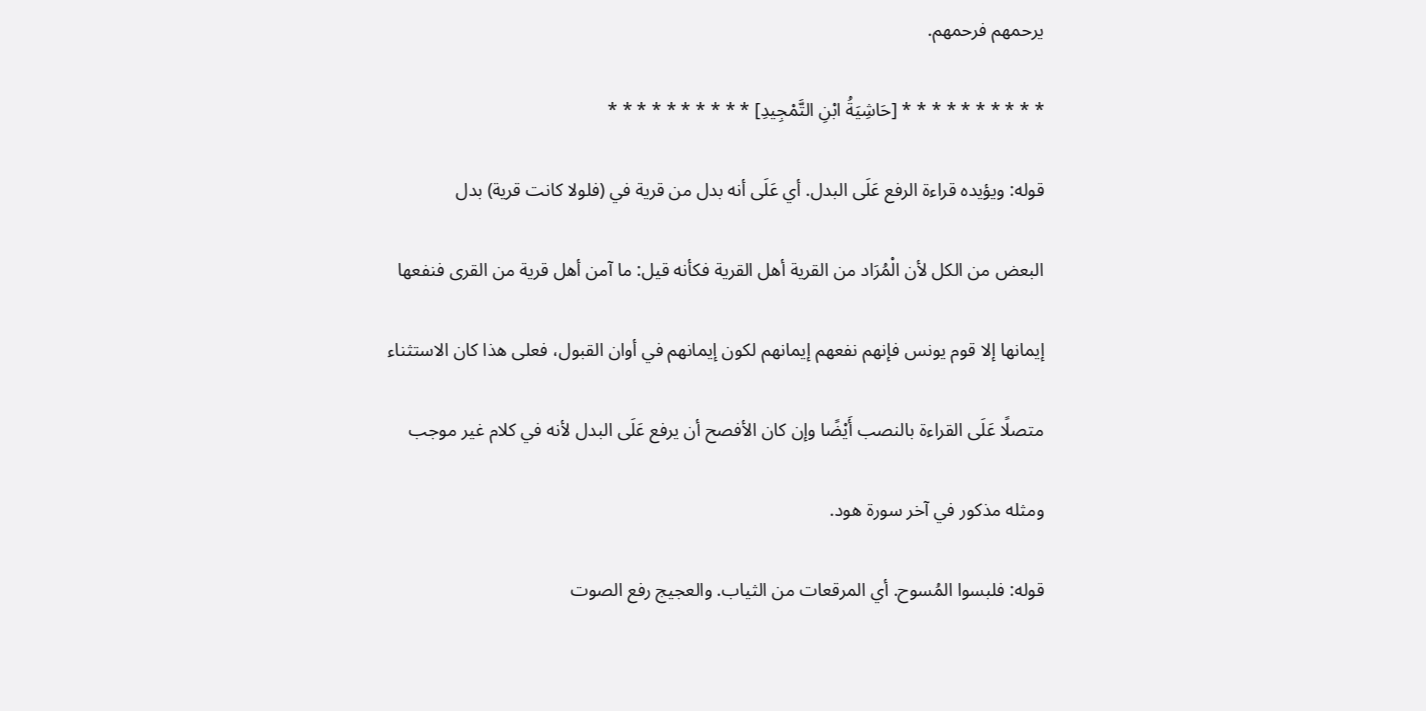يرحمهم فرحمهم.

* * * * * * * * * * [حَاشِيَةُ ابْنِ التَّمْجِيدِ] * * * * * * * * * *

قوله: ويؤيده قراءة الرفع عَلَى البدل. أي عَلَى أنه بدل من قرية في (فلولا كانت قرية) بدل

البعض من الكل لأن الْمُرَاد من القرية أهل القرية فكأنه قيل: ما آمن أهل قرية من القرى فنفعها

إيمانها إلا قوم يونس فإنهم نفعهم إيمانهم لكون إيمانهم في أوان القبول، فعلى هذا كان الاستثناء

متصلًا عَلَى القراءة بالنصب أَيْضًا وإن كان الأفصح أن يرفع عَلَى البدل لأنه في كلام غير موجب

ومثله مذكور في آخر سورة هود.

قوله: فلبسوا المُسوح. أي المرقعات من الثياب. والعجيج رفع الصوت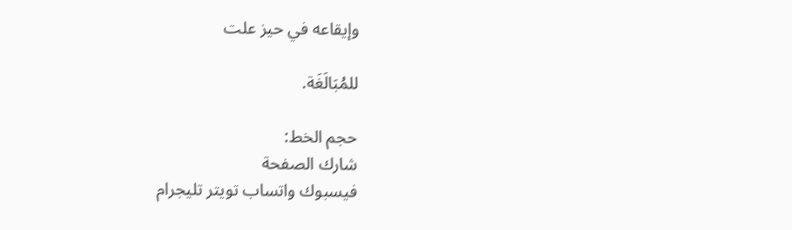وإيقاعه في حيز علت

للمُبَالَغَة.

حجم الخط:
شارك الصفحة
فيسبوك واتساب تويتر تليجرام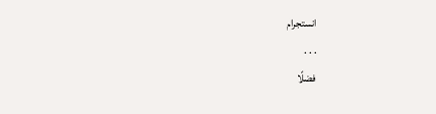انستجرام
. . .
فضلًا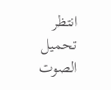انتظر تحميل الصوت